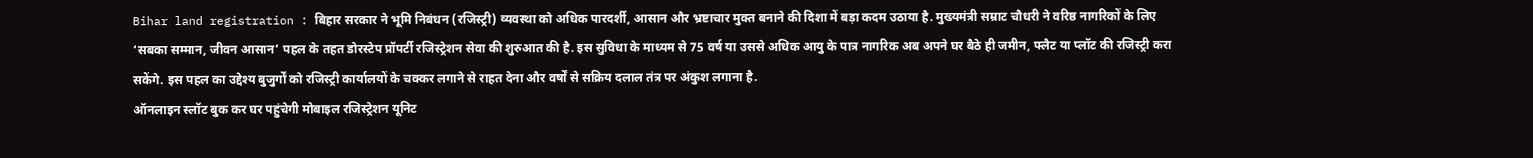Bihar land registration : बिहार सरकार ने भूमि निबंधन (रजिस्ट्री) व्यवस्था को अधिक पारदर्शी, आसान और भ्रष्टाचार मुक्त बनाने की दिशा में बड़ा कदम उठाया है. मुख्यमंत्री सम्राट चौधरी ने वरिष्ठ नागरिकों के लिए ‘सबका सम्मान, जीवन आसान’ पहल के तहत डोरस्टेप प्रॉपर्टी रजिस्ट्रेशन सेवा की शुरुआत की है. इस सुविधा के माध्यम से 75 वर्ष या उससे अधिक आयु के पात्र नागरिक अब अपने घर बैठे ही जमीन, फ्लैट या प्लॉट की रजिस्ट्री करा सकेंगे. इस पहल का उद्देश्य बुजुर्गों को रजिस्ट्री कार्यालयों के चक्कर लगाने से राहत देना और वर्षों से सक्रिय दलाल तंत्र पर अंकुश लगाना है.
ऑनलाइन स्लॉट बुक कर घर पहुंचेगी मोबाइल रजिस्ट्रेशन यूनिट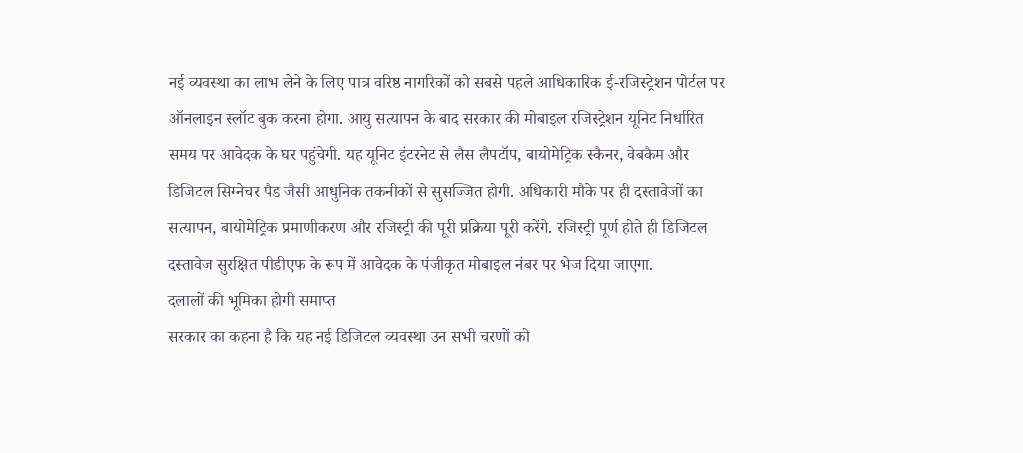नई व्यवस्था का लाभ लेने के लिए पात्र वरिष्ठ नागरिकों को सबसे पहले आधिकारिक ई-रजिस्ट्रेशन पोर्टल पर ऑनलाइन स्लॉट बुक करना होगा. आयु सत्यापन के बाद सरकार की मोबाइल रजिस्ट्रेशन यूनिट निर्धारित समय पर आवेदक के घर पहुंचेगी. यह यूनिट इंटरनेट से लैस लैपटॉप, बायोमेट्रिक स्कैनर, वेबकैम और डिजिटल सिग्नेचर पैड जैसी आधुनिक तकनीकों से सुसज्जित होगी. अधिकारी मौके पर ही दस्तावेजों का सत्यापन, बायोमेट्रिक प्रमाणीकरण और रजिस्ट्री की पूरी प्रक्रिया पूरी करेंगे. रजिस्ट्री पूर्ण होते ही डिजिटल दस्तावेज सुरक्षित पीडीएफ के रूप में आवेदक के पंजीकृत मोबाइल नंबर पर भेज दिया जाएगा.
दलालों की भूमिका होगी समाप्त
सरकार का कहना है कि यह नई डिजिटल व्यवस्था उन सभी चरणों को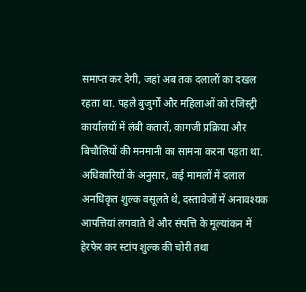समाप्त कर देगी, जहां अब तक दलालों का दखल रहता था. पहले बुजुर्गों और महिलाओं को रजिस्ट्री कार्यालयों में लंबी कतारों, कागजी प्रक्रिया और बिचौलियों की मनमानी का सामना करना पड़ता था. अधिकारियों के अनुसार, कई मामलों में दलाल अनधिकृत शुल्क वसूलते थे, दस्तावेजों में अनावश्यक आपत्तियां लगवाते थे और संपत्ति के मूल्यांकन में हेरफेर कर स्टांप शुल्क की चोरी तथा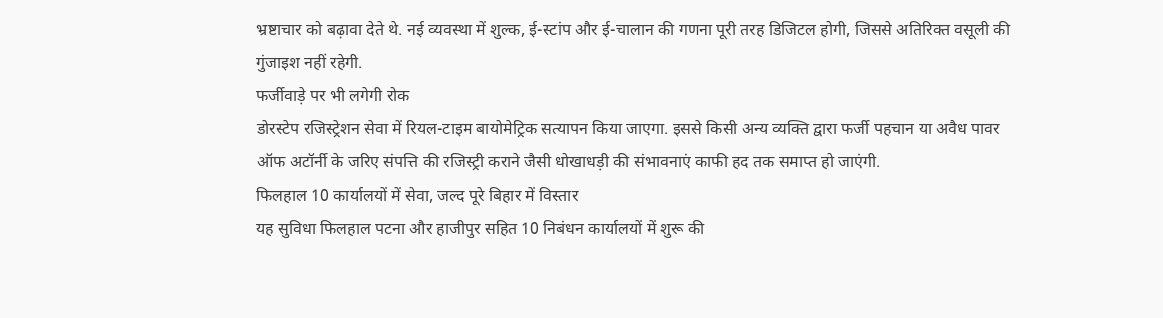भ्रष्टाचार को बढ़ावा देते थे. नई व्यवस्था में शुल्क, ई-स्टांप और ई-चालान की गणना पूरी तरह डिजिटल होगी, जिससे अतिरिक्त वसूली की गुंजाइश नहीं रहेगी.
फर्जीवाड़े पर भी लगेगी रोक
डोरस्टेप रजिस्ट्रेशन सेवा में रियल-टाइम बायोमेट्रिक सत्यापन किया जाएगा. इससे किसी अन्य व्यक्ति द्वारा फर्जी पहचान या अवैध पावर ऑफ अटॉर्नी के जरिए संपत्ति की रजिस्ट्री कराने जैसी धोखाधड़ी की संभावनाएं काफी हद तक समाप्त हो जाएंगी.
फिलहाल 10 कार्यालयों में सेवा, जल्द पूरे बिहार में विस्तार
यह सुविधा फिलहाल पटना और हाजीपुर सहित 10 निबंधन कार्यालयों में शुरू की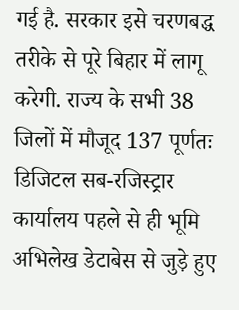गई है. सरकार इसे चरणबद्ध तरीके से पूरे बिहार में लागू करेगी. राज्य के सभी 38 जिलों में मौजूद 137 पूर्णतः डिजिटल सब-रजिस्ट्रार कार्यालय पहले से ही भूमि अभिलेख डेटाबेस से जुड़े हुए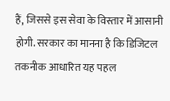हैं, जिससे इस सेवा के विस्तार में आसानी होगी. सरकार का मानना है कि डिजिटल तकनीक आधारित यह पहल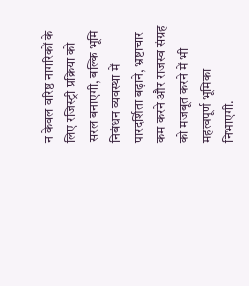न केवल वरिष्ठ नागरिकों के लिए रजिस्ट्री प्रक्रिया को सरल बनाएगी, बल्कि भूमि निबंधन व्यवस्था में पारदर्शिता बढ़ाने, भ्रष्टाचार कम करने और राजस्व संग्रह को मजबूत करने में भी महत्वपूर्ण भूमिका निभाएगी.